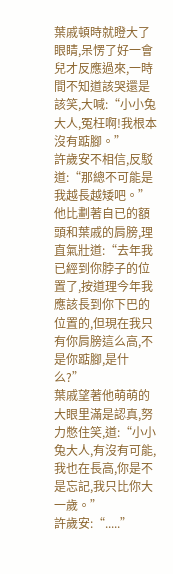葉戚頓時就瞪大了眼睛,呆愣了好一會兒才反應過來,一時間不知道該哭還是該笑,大喊:“小小兔大人,冤枉啊!我根本沒有踮腳。”
許歲安不相信,反駁道:“那總不可能是我越長越矮吧。”
他比劃著自已的額頭和葉戚的肩膀,理直氣壯道:“去年我已經到你脖子的位置了,按道理今年我應該長到你下巴的位置的,但現在我只有你肩膀這么高,不是你踮腳,是什么?”
葉戚望著他萌萌的大眼里滿是認真,努力憋住笑,道:“小小兔大人,有沒有可能,我也在長高,你是不是忘記,我只比你大一歲。”
許歲安:“.....”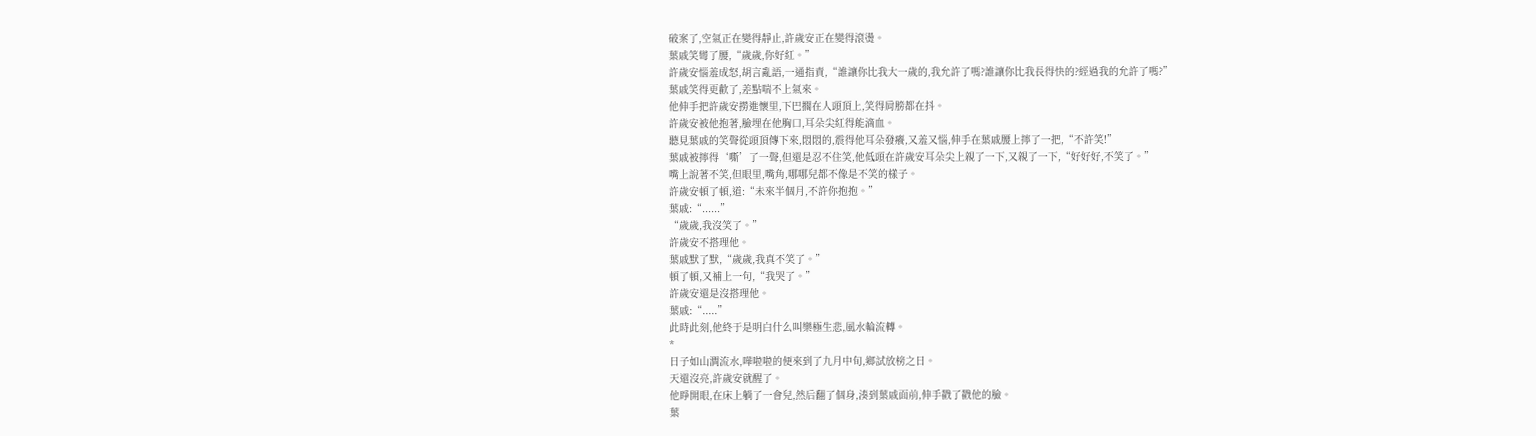破案了,空氣正在變得靜止,許歲安正在變得滾燙。
葉戚笑彎了腰,“歲歲,你好紅。”
許歲安惱羞成怒,胡言亂語,一通指責,“誰讓你比我大一歲的,我允許了嗎?誰讓你比我長得快的?經過我的允許了嗎?”
葉戚笑得更歡了,差點喘不上氣來。
他伸手把許歲安撈進懷里,下巴擱在人頭頂上,笑得肩膀都在抖。
許歲安被他抱著,臉埋在他胸口,耳朵尖紅得能滴血。
聽見葉戚的笑聲從頭頂傳下來,悶悶的,震得他耳朵發癢,又羞又惱,伸手在葉戚腰上擰了一把,“不許笑!”
葉戚被擰得‘嘶’了一聲,但還是忍不住笑,他低頭在許歲安耳朵尖上親了一下,又親了一下,“好好好,不笑了。”
嘴上說著不笑,但眼里,嘴角,哪哪兒都不像是不笑的樣子。
許歲安頓了頓,道:“未來半個月,不許你抱抱。”
葉戚:“......”
“歲歲,我沒笑了。”
許歲安不搭理他。
葉戚默了默,“歲歲,我真不笑了。”
頓了頓,又補上一句,“我哭了。”
許歲安還是沒搭理他。
葉戚:“.....”
此時此刻,他終于是明白什么叫樂極生悲,風水輪流轉。
*
日子如山澗流水,嘩啦啦的便來到了九月中旬,鄉試放榜之日。
天還沒亮,許歲安就醒了。
他睜開眼,在床上躺了一會兒,然后翻了個身,湊到葉戚面前,伸手戳了戳他的臉。
葉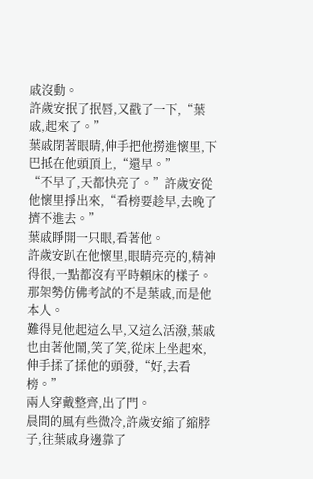戚沒動。
許歲安抿了抿唇,又戳了一下,“葉戚,起來了。”
葉戚閉著眼睛,伸手把他撈進懷里,下巴抵在他頭頂上,“還早。”
“不早了,天都快亮了。”許歲安從他懷里掙出來,“看榜要趁早,去晚了擠不進去。”
葉戚睜開一只眼,看著他。
許歲安趴在他懷里,眼睛亮亮的,精神得很,一點都沒有平時賴床的樣子。
那架勢仿佛考試的不是葉戚,而是他本人。
難得見他起這么早,又這么活潑,葉戚也由著他鬧,笑了笑,從床上坐起來,伸手揉了揉他的頭發,“好,去看榜。”
兩人穿戴整齊,出了門。
晨間的風有些微冷,許歲安縮了縮脖子,往葉戚身邊靠了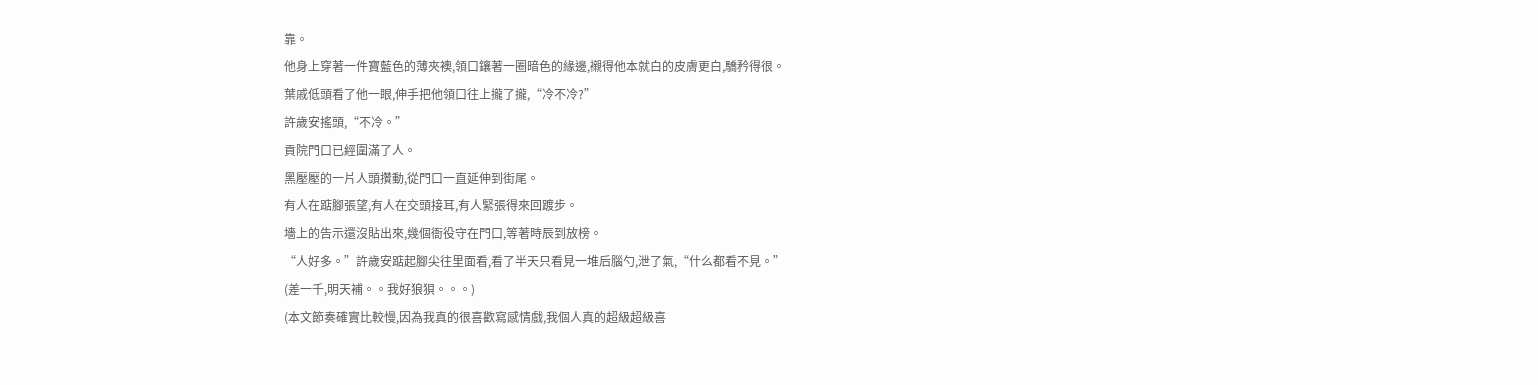靠。
他身上穿著一件寶藍色的薄夾襖,領口鑲著一圈暗色的緣邊,襯得他本就白的皮膚更白,驕矜得很。
葉戚低頭看了他一眼,伸手把他領口往上攏了攏,“冷不冷?”
許歲安搖頭,“不冷。”
貢院門口已經圍滿了人。
黑壓壓的一片人頭攢動,從門口一直延伸到街尾。
有人在踮腳張望,有人在交頭接耳,有人緊張得來回踱步。
墻上的告示還沒貼出來,幾個衙役守在門口,等著時辰到放榜。
“人好多。”許歲安踮起腳尖往里面看,看了半天只看見一堆后腦勺,泄了氣,“什么都看不見。”
(差一千,明天補。。我好狼狽。。。)
(本文節奏確實比較慢,因為我真的很喜歡寫感情戲,我個人真的超級超級喜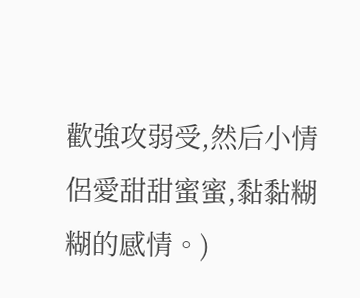歡強攻弱受,然后小情侶愛甜甜蜜蜜,黏黏糊糊的感情。)